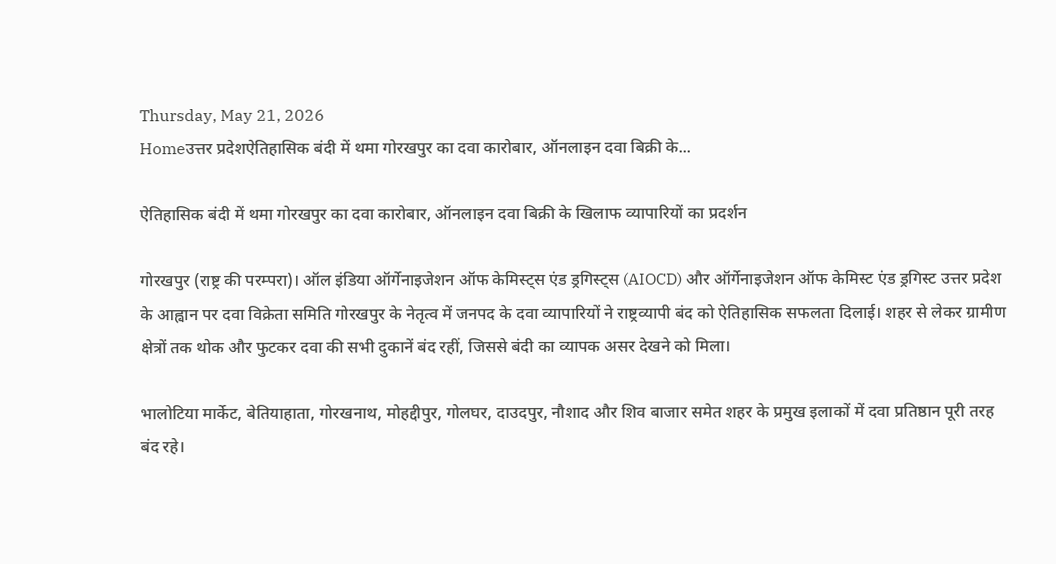Thursday, May 21, 2026
Homeउत्तर प्रदेशऐतिहासिक बंदी में थमा गोरखपुर का दवा कारोबार, ऑनलाइन दवा बिक्री के...

ऐतिहासिक बंदी में थमा गोरखपुर का दवा कारोबार, ऑनलाइन दवा बिक्री के खिलाफ व्यापारियों का प्रदर्शन

गोरखपुर (राष्ट्र की परम्परा)। ऑल इंडिया ऑर्गेनाइजेशन ऑफ केमिस्ट्स एंड ड्रगिस्ट्स (AIOCD) और ऑर्गेनाइजेशन ऑफ केमिस्ट एंड ड्रगिस्ट उत्तर प्रदेश के आह्वान पर दवा विक्रेता समिति गोरखपुर के नेतृत्व में जनपद के दवा व्यापारियों ने राष्ट्रव्यापी बंद को ऐतिहासिक सफलता दिलाई। शहर से लेकर ग्रामीण क्षेत्रों तक थोक और फुटकर दवा की सभी दुकानें बंद रहीं, जिससे बंदी का व्यापक असर देखने को मिला।

भालोटिया मार्केट, बेतियाहाता, गोरखनाथ, मोहद्दीपुर, गोलघर, दाउदपुर, नौशाद और शिव बाजार समेत शहर के प्रमुख इलाकों में दवा प्रतिष्ठान पूरी तरह बंद रहे।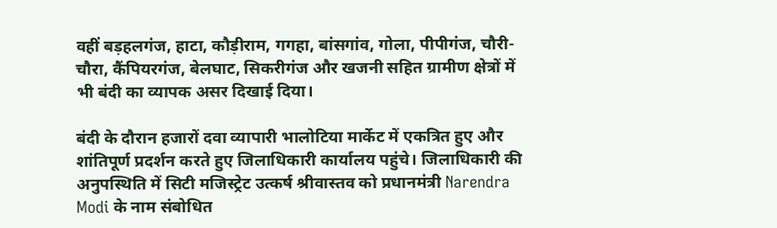वहीं बड़हलगंज, हाटा, कौड़ीराम, गगहा, बांसगांव, गोला, पीपीगंज, चौरी-चौरा, कैंपियरगंज, बेलघाट, सिकरीगंज और खजनी सहित ग्रामीण क्षेत्रों में भी बंदी का व्यापक असर दिखाई दिया।

बंदी के दौरान हजारों दवा व्यापारी भालोटिया मार्केट में एकत्रित हुए और शांतिपूर्ण प्रदर्शन करते हुए जिलाधिकारी कार्यालय पहुंचे। जिलाधिकारी की अनुपस्थिति में सिटी मजिस्ट्रेट उत्कर्ष श्रीवास्तव को प्रधानमंत्री Narendra Modi के नाम संबोधित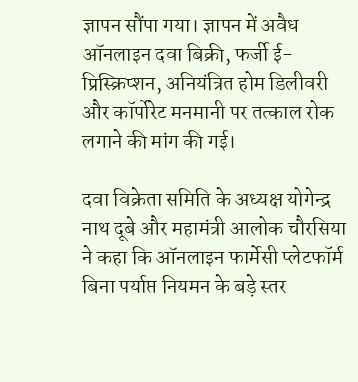ज्ञापन सौंपा गया। ज्ञापन में अवैध ऑनलाइन दवा बिक्री, फर्जी ई-प्रिस्क्रिप्शन, अनियंत्रित होम डिलीवरी और कॉर्पोरेट मनमानी पर तत्काल रोक लगाने की मांग की गई।

दवा विक्रेता समिति के अध्यक्ष योगेन्द्र नाथ दूबे और महामंत्री आलोक चौरसिया ने कहा कि ऑनलाइन फार्मेसी प्लेटफॉर्म बिना पर्याप्त नियमन के बड़े स्तर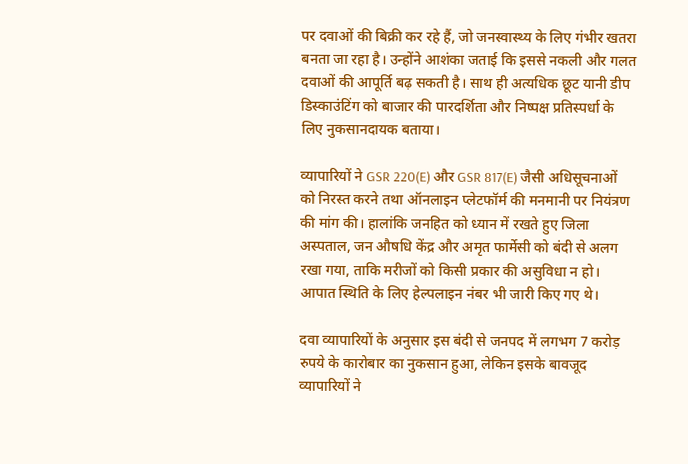पर दवाओं की बिक्री कर रहे हैं, जो जनस्वास्थ्य के लिए गंभीर खतरा बनता जा रहा है। उन्होंने आशंका जताई कि इससे नकली और गलत दवाओं की आपूर्ति बढ़ सकती है। साथ ही अत्यधिक छूट यानी डीप डिस्काउंटिंग को बाजार की पारदर्शिता और निष्पक्ष प्रतिस्पर्धा के लिए नुकसानदायक बताया।

व्यापारियों ने GSR 220(E) और GSR 817(E) जैसी अधिसूचनाओं को निरस्त करने तथा ऑनलाइन प्लेटफॉर्म की मनमानी पर नियंत्रण की मांग की। हालांकि जनहित को ध्यान में रखते हुए जिला अस्पताल, जन औषधि केंद्र और अमृत फार्मेसी को बंदी से अलग रखा गया, ताकि मरीजों को किसी प्रकार की असुविधा न हो। आपात स्थिति के लिए हेल्पलाइन नंबर भी जारी किए गए थे।

दवा व्यापारियों के अनुसार इस बंदी से जनपद में लगभग 7 करोड़ रुपये के कारोबार का नुकसान हुआ, लेकिन इसके बावजूद व्यापारियों ने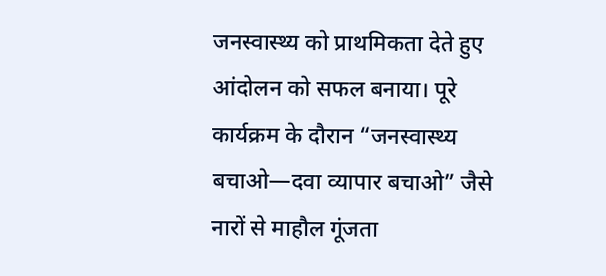जनस्वास्थ्य को प्राथमिकता देते हुए आंदोलन को सफल बनाया। पूरे कार्यक्रम के दौरान “जनस्वास्थ्य बचाओ—दवा व्यापार बचाओ” जैसे नारों से माहौल गूंजता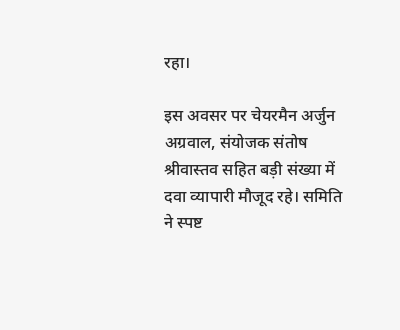रहा।

इस अवसर पर चेयरमैन अर्जुन अग्रवाल, संयोजक संतोष श्रीवास्तव सहित बड़ी संख्या में दवा व्यापारी मौजूद रहे। समिति ने स्पष्ट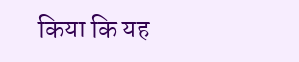किया कि यह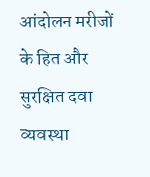आंदोलन मरीजों के हित और सुरक्षित दवा व्यवस्था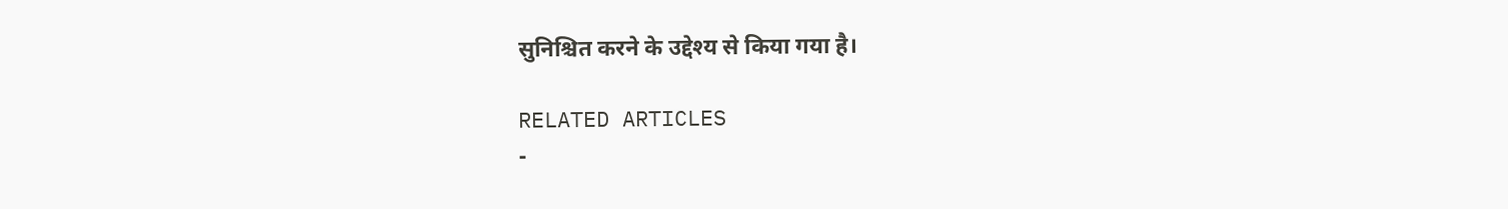सुनिश्चित करने के उद्देश्य से किया गया है।

RELATED ARTICLES
-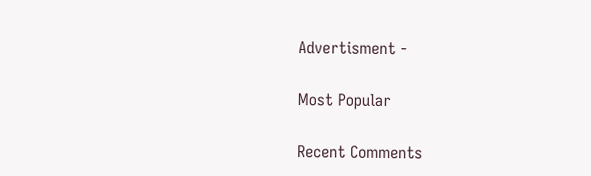Advertisment -

Most Popular

Recent Comments